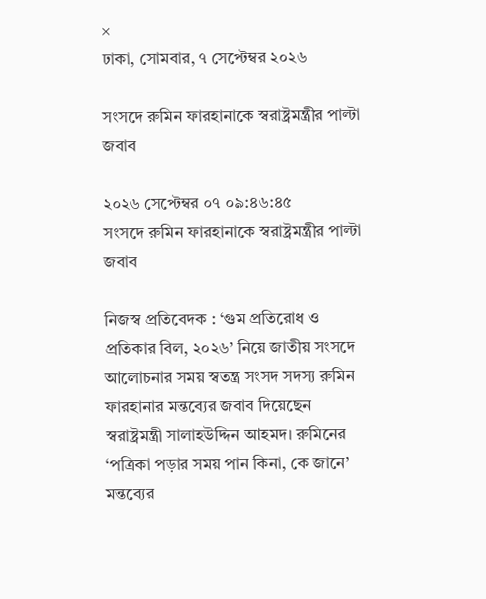×
ঢাকা, সোমবার, ৭ সেপ্টেম্বর ২০২৬

সংসদে রুমিন ফারহানাকে স্বরাষ্ট্রমন্ত্রীর পাল্টা জবাব

২০২৬ সেপ্টেম্বর ০৭ ০৯:৪৬:৪৫
সংসদে রুমিন ফারহানাকে স্বরাষ্ট্রমন্ত্রীর পাল্টা জবাব

নিজস্ব প্রতিবেদক : ‘গুম প্রতিরোধ ও প্রতিকার বিল, ২০২৬’ নিয়ে জাতীয় সংসদে আলোচনার সময় স্বতন্ত্র সংসদ সদস্য রুমিন ফারহানার মন্তব্যের জবাব দিয়েছেন স্বরাষ্ট্রমন্ত্রী সালাহউদ্দিন আহমদ। রুমিনের ‘পত্রিকা পড়ার সময় পান কিনা, কে জানে’ মন্তব্যের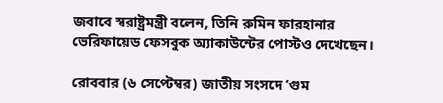জবাবে স্বরাষ্ট্রমন্ত্রী বলেন, তিনি রুমিন ফারহানার ভেরিফায়েড ফেসবুক অ্যাকাউন্টের পোস্টও দেখেছেন।

রোববার (৬ সেপ্টেম্বর) জাতীয় সংসদে ‘গুম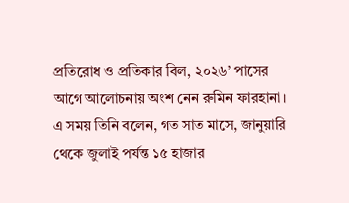প্রতিরোধ ও প্রতিকার বিল, ২০২৬’ পাসের আগে আলোচনায় অংশ নেন রুমিন ফারহানা। এ সময় তিনি বলেন, গত সাত মাসে, জানুয়ারি থেকে জুলাই পর্যন্ত ১৫ হাজার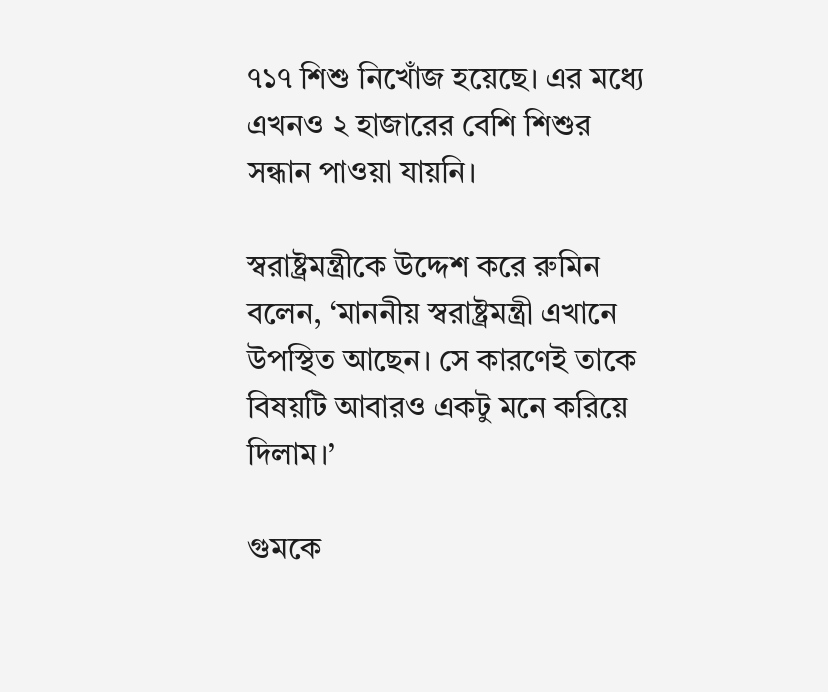৭১৭ শিশু নিখোঁজ হয়েছে। এর মধ্যে এখনও ২ হাজারের বেশি শিশুর সন্ধান পাওয়া যায়নি।

স্বরাষ্ট্রমন্ত্রীকে উদ্দেশ করে রুমিন বলেন, ‘মাননীয় স্বরাষ্ট্রমন্ত্রী এখানে উপস্থিত আছেন। সে কারণেই তাকে বিষয়টি আবারও একটু মনে করিয়ে দিলাম।’

গুমকে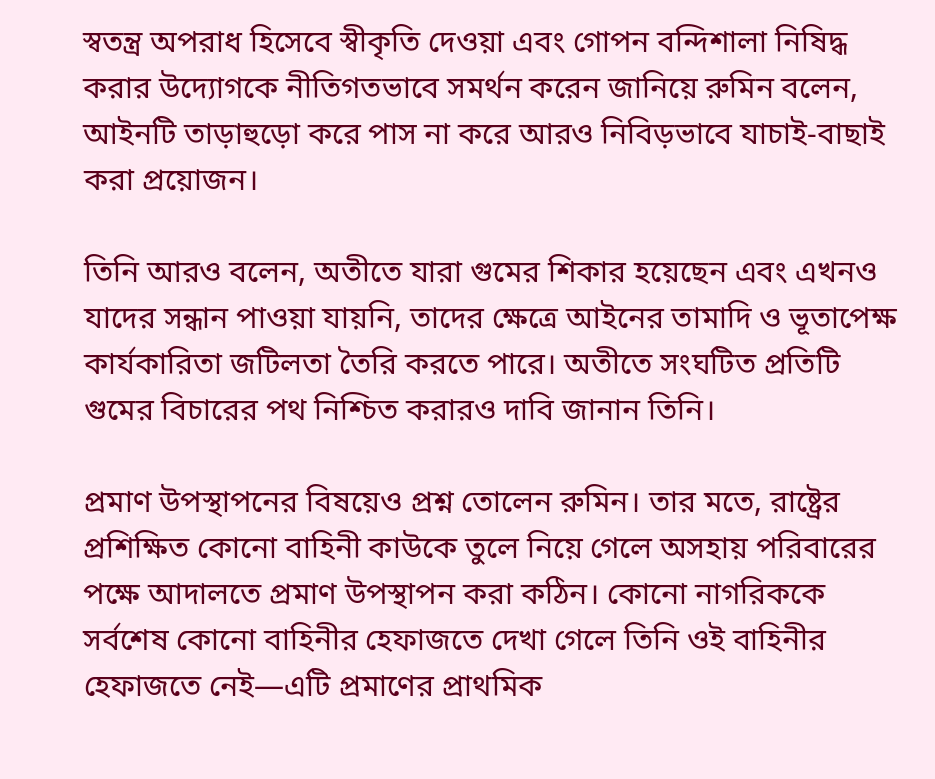স্বতন্ত্র অপরাধ হিসেবে স্বীকৃতি দেওয়া এবং গোপন বন্দিশালা নিষিদ্ধ করার উদ্যোগকে নীতিগতভাবে সমর্থন করেন জানিয়ে রুমিন বলেন, আইনটি তাড়াহুড়ো করে পাস না করে আরও নিবিড়ভাবে যাচাই-বাছাই করা প্রয়োজন।

তিনি আরও বলেন, অতীতে যারা গুমের শিকার হয়েছেন এবং এখনও যাদের সন্ধান পাওয়া যায়নি, তাদের ক্ষেত্রে আইনের তামাদি ও ভূতাপেক্ষ কার্যকারিতা জটিলতা তৈরি করতে পারে। অতীতে সংঘটিত প্রতিটি গুমের বিচারের পথ নিশ্চিত করারও দাবি জানান তিনি।

প্রমাণ উপস্থাপনের বিষয়েও প্রশ্ন তোলেন রুমিন। তার মতে, রাষ্ট্রের প্রশিক্ষিত কোনো বাহিনী কাউকে তুলে নিয়ে গেলে অসহায় পরিবারের পক্ষে আদালতে প্রমাণ উপস্থাপন করা কঠিন। কোনো নাগরিককে সর্বশেষ কোনো বাহিনীর হেফাজতে দেখা গেলে তিনি ওই বাহিনীর হেফাজতে নেই—এটি প্রমাণের প্রাথমিক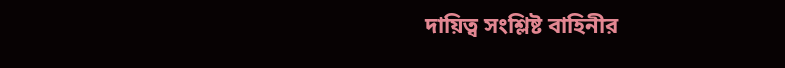দায়িত্ব সংশ্লিষ্ট বাহিনীর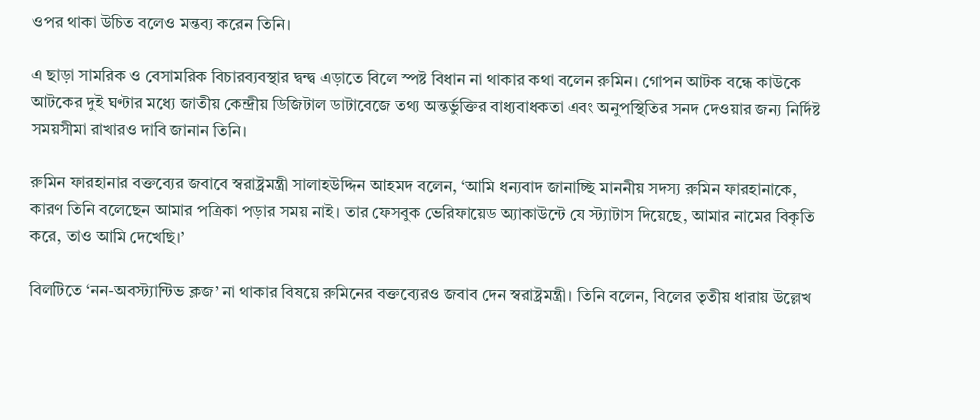ওপর থাকা উচিত বলেও মন্তব্য করেন তিনি।

এ ছাড়া সামরিক ও বেসামরিক বিচারব্যবস্থার দ্বন্দ্ব এড়াতে বিলে স্পষ্ট বিধান না থাকার কথা বলেন রুমিন। গোপন আটক বন্ধে কাউকে আটকের দুই ঘণ্টার মধ্যে জাতীয় কেন্দ্রীয় ডিজিটাল ডাটাবেজে তথ্য অন্তর্ভুক্তির বাধ্যবাধকতা এবং অনুপস্থিতির সনদ দেওয়ার জন্য নির্দিষ্ট সময়সীমা রাখারও দাবি জানান তিনি।

রুমিন ফারহানার বক্তব্যের জবাবে স্বরাষ্ট্রমন্ত্রী সালাহউদ্দিন আহমদ বলেন, ‘আমি ধন্যবাদ জানাচ্ছি মাননীয় সদস্য রুমিন ফারহানাকে, কারণ তিনি বলেছেন আমার পত্রিকা পড়ার সময় নাই। তার ফেসবুক ভেরিফায়েড অ্যাকাউন্টে যে স্ট্যাটাস দিয়েছে, আমার নামের বিকৃতি করে, তাও আমি দেখেছি।’

বিলটিতে ‘নন-অবস্ট্যান্টিভ ক্লজ’ না থাকার বিষয়ে রুমিনের বক্তব্যেরও জবাব দেন স্বরাষ্ট্রমন্ত্রী। তিনি বলেন, বিলের তৃতীয় ধারায় উল্লেখ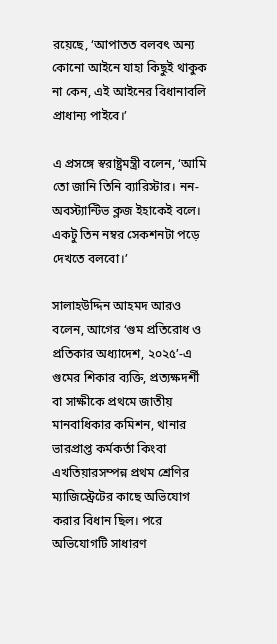রয়েছে, ‘আপাতত বলবৎ অন্য কোনো আইনে যাহা কিছুই থাকুক না কেন, এই আইনের বিধানাবলি প্রাধান্য পাইবে।’

এ প্রসঙ্গে স্বরাষ্ট্রমন্ত্রী বলেন, ‘আমি তো জানি তিনি ব্যারিস্টার। নন-অবস্ট্যান্টিভ ক্লজ ইহাকেই বলে। একটু তিন নম্বর সেকশনটা পড়ে দেখতে বলবো।’

সালাহউদ্দিন আহমদ আরও বলেন, আগের ‘গুম প্রতিরোধ ও প্রতিকার অধ্যাদেশ, ২০২৫’-এ গুমের শিকার ব্যক্তি, প্রত্যক্ষদর্শী বা সাক্ষীকে প্রথমে জাতীয় মানবাধিকার কমিশন, থানার ভারপ্রাপ্ত কর্মকর্তা কিংবা এখতিয়ারসম্পন্ন প্রথম শ্রেণির ম্যাজিস্ট্রেটের কাছে অভিযোগ করার বিধান ছিল। পরে অভিযোগটি সাধারণ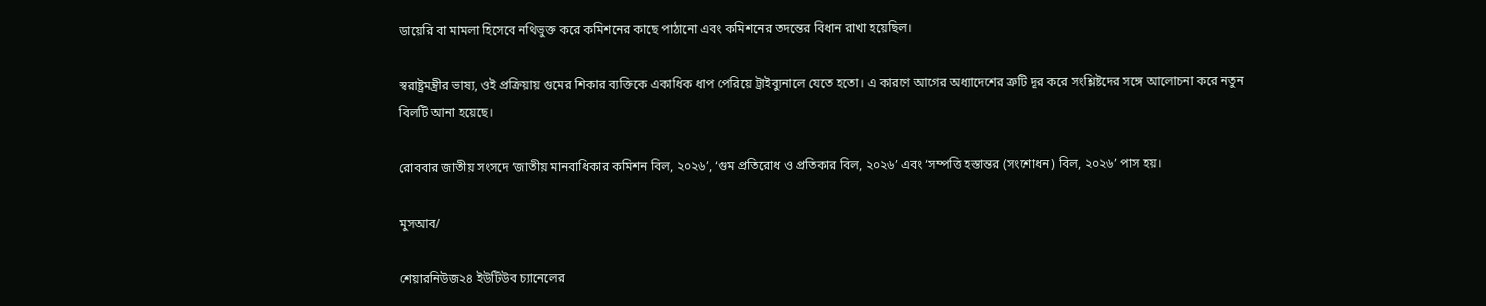ডায়েরি বা মামলা হিসেবে নথিভুক্ত করে কমিশনের কাছে পাঠানো এবং কমিশনের তদন্তের বিধান রাখা হয়েছিল।

স্বরাষ্ট্রমন্ত্রীর ভাষ্য, ওই প্রক্রিয়ায় গুমের শিকার ব্যক্তিকে একাধিক ধাপ পেরিয়ে ট্রাইব্যুনালে যেতে হতো। এ কারণে আগের অধ্যাদেশের ত্রুটি দূর করে সংশ্লিষ্টদের সঙ্গে আলোচনা করে নতুন বিলটি আনা হয়েছে।

রোববার জাতীয় সংসদে ‘জাতীয় মানবাধিকার কমিশন বিল, ২০২৬’, ‘গুম প্রতিরোধ ও প্রতিকার বিল, ২০২৬’ এবং ‘সম্পত্তি হস্তান্তর (সংশোধন) বিল, ২০২৬’ পাস হয়।

মুসআব/

শেয়ারনিউজ২৪ ইউটিউব চ্যানেলের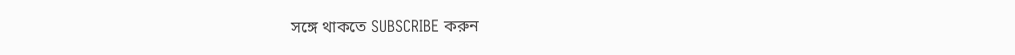সঙ্গে থাকতে SUBSCRIBE করুন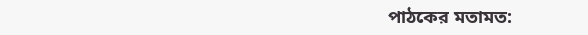পাঠকের মতামত: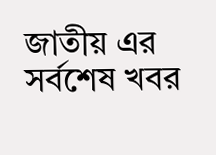জাতীয় এর সর্বশেষ খবর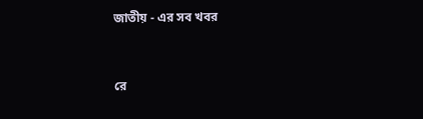জাতীয় - এর সব খবর



রে